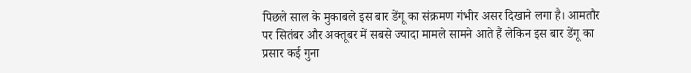पिछले साल के मुकाबले इस बार डेंगू का संक्रमण गंभीर असर दिखाने लगा है। आमतौर पर सितंबर और अक्तूबर में सबसे ज्यादा मामले सामने आते हैं लेकिन इस बार डेंगू का प्रसार कई गुना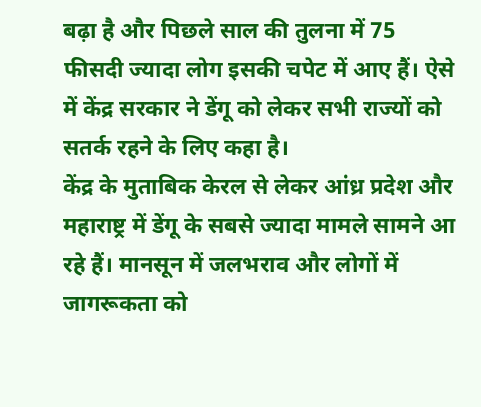बढ़ा है और पिछले साल की तुलना में 75 फीसदी ज्यादा लोग इसकी चपेट में आए हैं। ऐसे में केंद्र सरकार ने डेंगू को लेकर सभी राज्यों को सतर्क रहने के लिए कहा है।
केंद्र के मुताबिक केरल से लेकर आंध्र प्रदेश और महाराष्ट्र में डेंगू के सबसे ज्यादा मामले सामने आ रहे हैं। मानसून में जलभराव और लोगों में जागरूकता को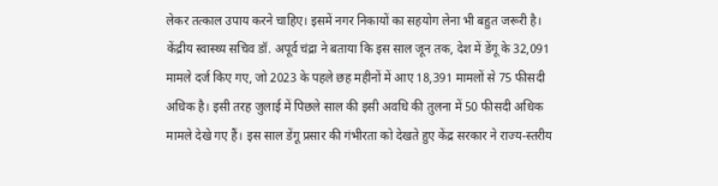लेकर तत्काल उपाय करने चाहिए। इसमें नगर निकायों का सहयोग लेना भी बहुत जरूरी है।
केंद्रीय स्वास्थ्य सचिव डॉ. अपूर्व चंद्रा ने बताया कि इस साल जून तक, देश में डेंगू के 32,091 मामले दर्ज किए गए, जो 2023 के पहले छह महीनों में आए 18,391 मामलों से 75 फीसदी अधिक है। इसी तरह जुलाई में पिछले साल की इसी अवधि की तुलना में 50 फीसदी अधिक मामले देखे गए हैं। इस साल डेंगू प्रसार की गंभीरता को देखते हुए केंद्र सरकार ने राज्य-स्तरीय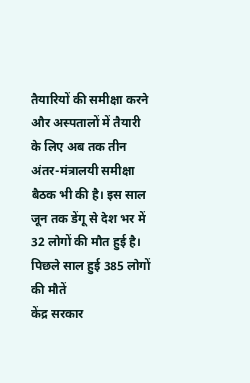तैयारियों की समीक्षा करने और अस्पतालों में तैयारी के लिए अब तक तीन अंतर-मंत्रालयी समीक्षा बैठक भी की है। इस साल जून तक डेंगू से देश भर में 32 लोगों की मौत हुई है।
पिछले साल हुई 385 लोगों की मौतें
केंद्र सरकार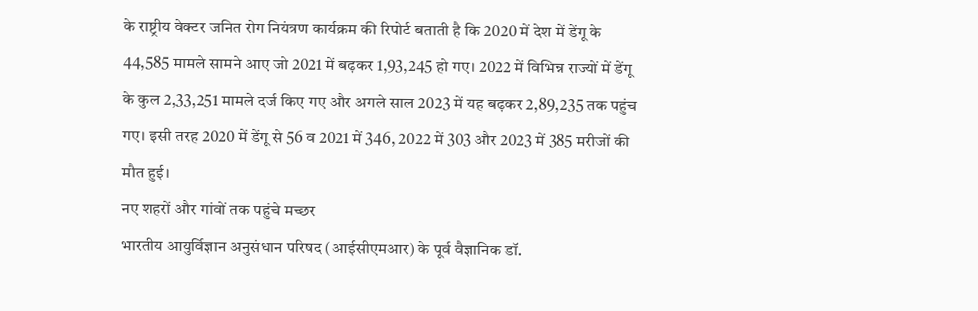के राष्ट्रीय वेक्टर जनित रोग नियंत्रण कार्यक्रम की रिपोर्ट बताती है कि 2020 में देश में डेंगू के 44,585 मामले सामने आए जो 2021 में बढ़कर 1,93,245 हो गए। 2022 में विभिन्न राज्यों में डेंगू के कुल 2,33,251 मामले दर्ज किए गए और अगले साल 2023 में यह बढ़कर 2,89,235 तक पहुंच गए। इसी तरह 2020 में डेंगू से 56 व 2021 में 346, 2022 में 303 और 2023 में 385 मरीजों की मौत हुई।
नए शहरों और गांवों तक पहुंचे मच्छर
भारतीय आयुर्विज्ञान अनुसंधान परिषद (आईसीएमआर) के पूर्व वैज्ञानिक डॉ.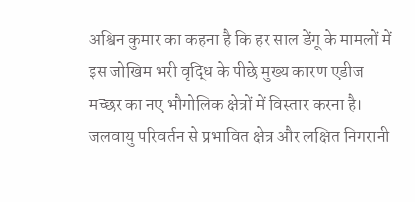अश्विन कुमार का कहना है कि हर साल डेंगू के मामलों में इस जोखिम भरी वृद्धि के पीछे मुख्य कारण एडीज मच्छर का नए भौगोलिक क्षेत्रों में विस्तार करना है। जलवायु परिवर्तन से प्रभावित क्षेत्र और लक्षित निगरानी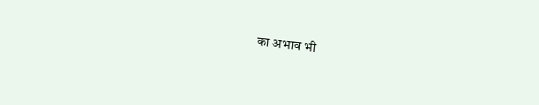का अभाव भी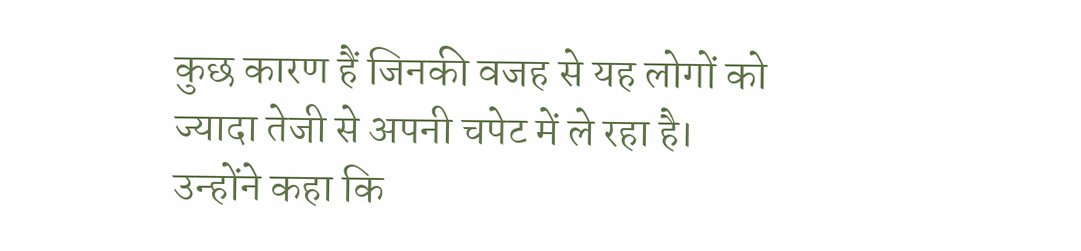कुछ कारण हैं जिनकी वजह से यह लोगों को ज्यादा तेजी से अपनी चपेट में ले रहा है। उन्होंने कहा कि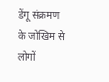डेंगू संक्रमण के जोखिम से लोगों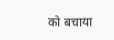को बचाया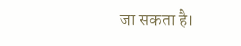जा सकता है।